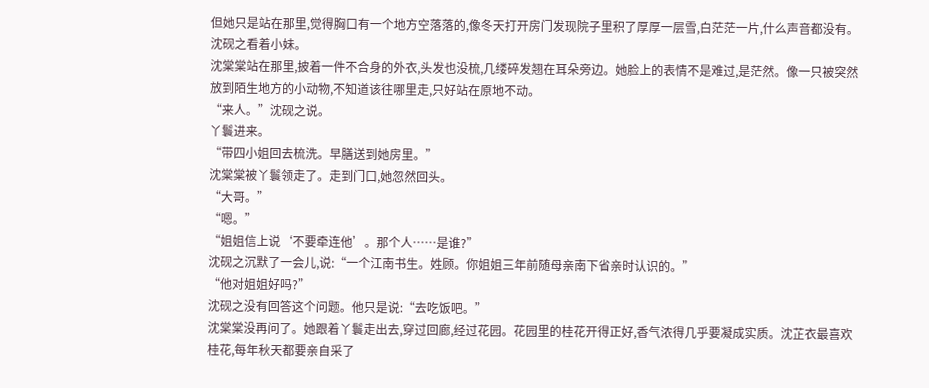但她只是站在那里,觉得胸口有一个地方空落落的,像冬天打开房门发现院子里积了厚厚一层雪,白茫茫一片,什么声音都没有。
沈砚之看着小妹。
沈棠棠站在那里,披着一件不合身的外衣,头发也没梳,几缕碎发翘在耳朵旁边。她脸上的表情不是难过,是茫然。像一只被突然放到陌生地方的小动物,不知道该往哪里走,只好站在原地不动。
“来人。”沈砚之说。
丫鬟进来。
“带四小姐回去梳洗。早膳送到她房里。”
沈棠棠被丫鬟领走了。走到门口,她忽然回头。
“大哥。”
“嗯。”
“姐姐信上说‘不要牵连他’。那个人……是谁?”
沈砚之沉默了一会儿,说:“一个江南书生。姓顾。你姐姐三年前随母亲南下省亲时认识的。”
“他对姐姐好吗?”
沈砚之没有回答这个问题。他只是说:“去吃饭吧。”
沈棠棠没再问了。她跟着丫鬟走出去,穿过回廊,经过花园。花园里的桂花开得正好,香气浓得几乎要凝成实质。沈芷衣最喜欢桂花,每年秋天都要亲自采了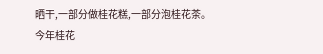晒干,一部分做桂花糕,一部分泡桂花茶。
今年桂花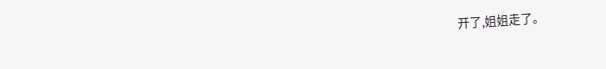开了,姐姐走了。